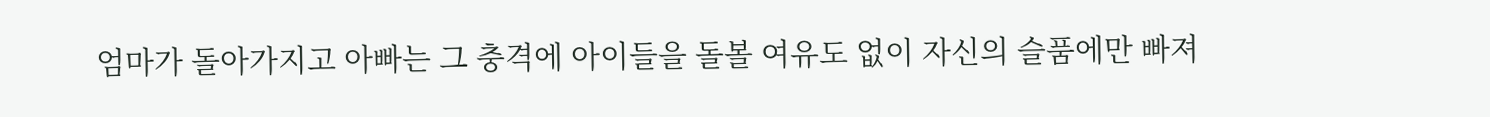엄마가 돌아가지고 아빠는 그 충격에 아이들을 돌볼 여유도 없이 자신의 슬품에만 빠져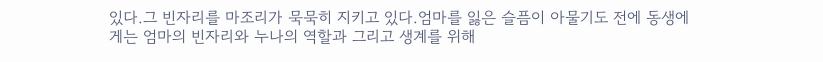있다.그 빈자리를 마조리가 묵묵히 지키고 있다.엄마를 잃은 슬픔이 아물기도 전에 동생에게는 엄마의 빈자리와 누나의 역할과 그리고 생계를 위해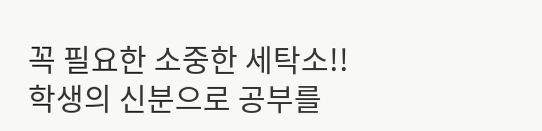꼭 필요한 소중한 세탁소!!학생의 신분으로 공부를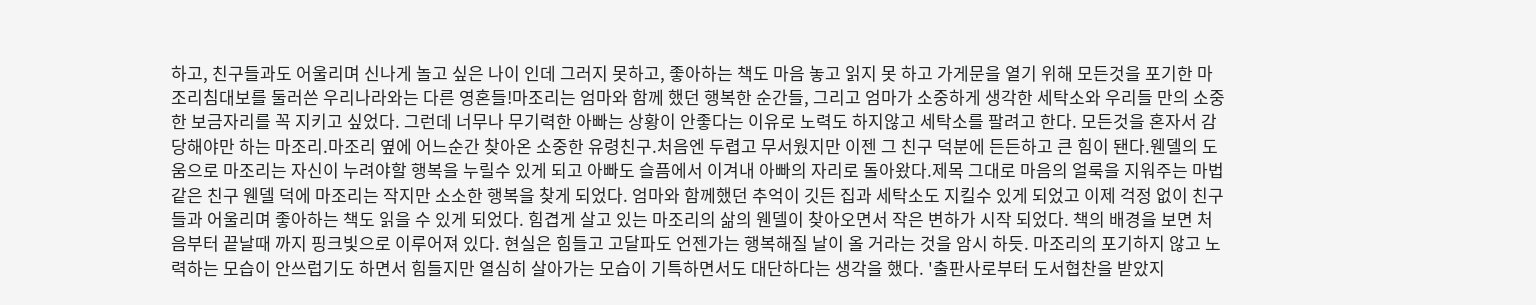하고, 친구들과도 어울리며 신나게 놀고 싶은 나이 인데 그러지 못하고, 좋아하는 책도 마음 놓고 읽지 못 하고 가게문을 열기 위해 모든것을 포기한 마조리침대보를 둘러쓴 우리나라와는 다른 영혼들!마조리는 엄마와 함께 했던 행복한 순간들, 그리고 엄마가 소중하게 생각한 세탁소와 우리들 만의 소중한 보금자리를 꼭 지키고 싶었다. 그런데 너무나 무기력한 아빠는 상황이 안좋다는 이유로 노력도 하지않고 세탁소를 팔려고 한다. 모든것을 혼자서 감당해야만 하는 마조리.마조리 옆에 어느순간 찾아온 소중한 유령친구.처음엔 두렵고 무서웠지만 이젠 그 친구 덕분에 든든하고 큰 힘이 됀다.웬델의 도움으로 마조리는 자신이 누려야할 행복을 누릴수 있게 되고 아빠도 슬픔에서 이겨내 아빠의 자리로 돌아왔다.제목 그대로 마음의 얼룩을 지워주는 마법 같은 친구 웬델 덕에 마조리는 작지만 소소한 행복을 찾게 되었다. 엄마와 함께했던 추억이 깃든 집과 세탁소도 지킬수 있게 되었고 이제 걱정 없이 친구들과 어울리며 좋아하는 책도 읽을 수 있게 되었다. 힘겹게 살고 있는 마조리의 삶의 웬델이 찾아오면서 작은 변하가 시작 되었다. 책의 배경을 보면 처음부터 끝날때 까지 핑크빛으로 이루어져 있다. 현실은 힘들고 고달파도 언젠가는 행복해질 날이 올 거라는 것을 암시 하듯. 마조리의 포기하지 않고 노력하는 모습이 안쓰럽기도 하면서 힘들지만 열심히 살아가는 모습이 기특하면서도 대단하다는 생각을 했다. '출판사로부터 도서협찬을 받았지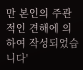만 본인의 주관적인 견해에 의하여 작성되었습니다'